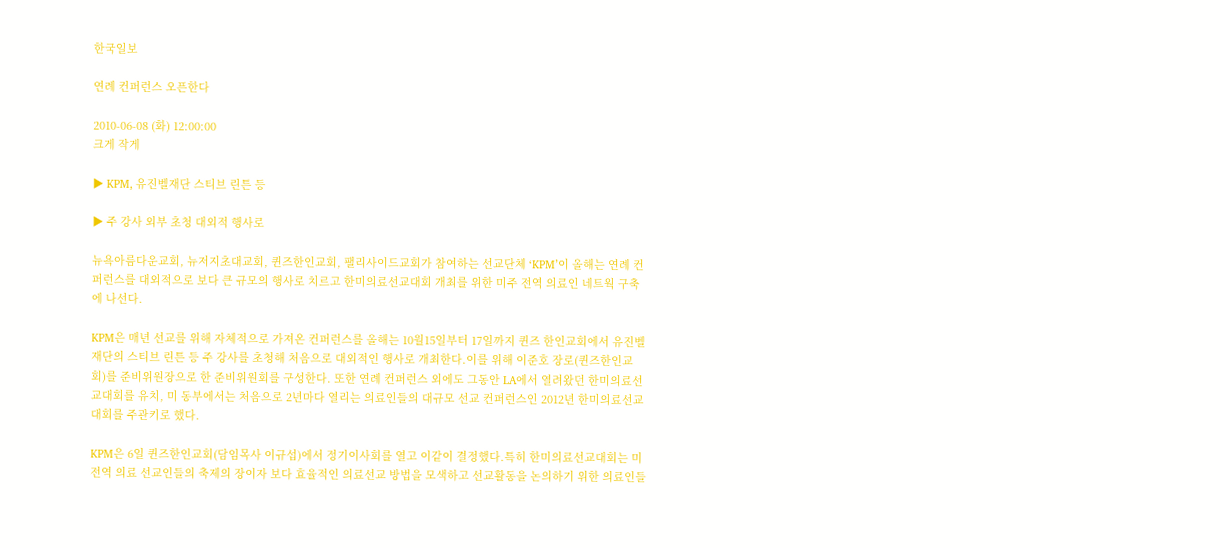한국일보

연례 컨퍼런스 오픈한다

2010-06-08 (화) 12:00:00
크게 작게

▶ KPM, 유진벨재단 스티브 린튼 등

▶ 주 강사 외부 초청 대외적 행사로

뉴욕아름다운교회, 뉴저지초대교회, 퀸즈한인교회, 팰리사이드교회가 참여하는 선교단체 ‘KPM’이 올해는 연례 컨퍼런스를 대외적으로 보다 큰 규모의 행사로 치르고 한미의료선교대회 개최를 위한 미주 전역 의료인 네트웍 구축에 나선다.

KPM은 매년 선교를 위해 자체적으로 가져온 컨퍼런스를 올해는 10월15일부터 17일까지 퀸즈 한인교회에서 유진벨 재단의 스티브 린튼 등 주 강사를 초청해 처음으로 대외적인 행사로 개최한다.이를 위해 이준호 장로(퀸즈한인교회)를 준비위원장으로 한 준비위원회를 구성한다. 또한 연례 컨퍼런스 외에도 그동안 LA에서 열려왔던 한미의료선교대회를 유치, 미 동부에서는 처음으로 2년마다 열리는 의료인들의 대규모 선교 컨퍼런스인 2012년 한미의료선교대회를 주관키로 했다.

KPM은 6일 퀸즈한인교회(담임목사 이규섭)에서 정기이사회를 열고 이같이 결정했다.특히 한미의료선교대회는 미 전역 의료 선교인들의 축제의 장이자 보다 효율적인 의료선교 방법을 모색하고 선교활동을 논의하기 위한 의료인들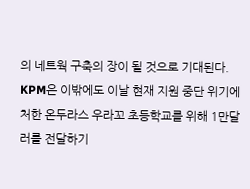의 네트웍 구축의 장이 될 것으로 기대된다. KPM은 이밖에도 이날 현재 지원 중단 위기에 처한 온두라스 우라꼬 초등학교를 위해 1만달러를 전달하기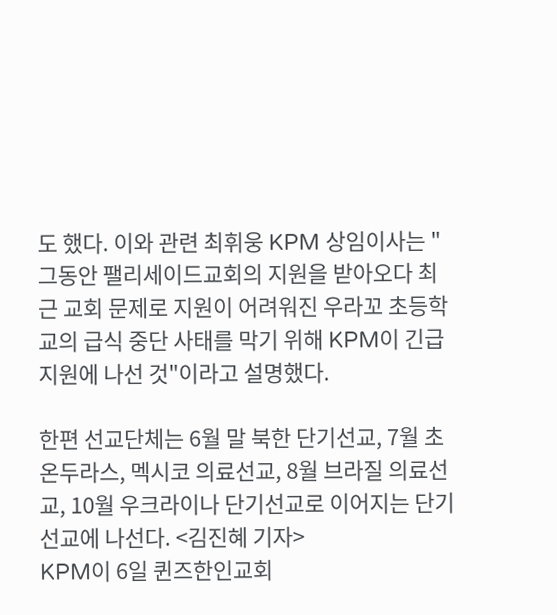도 했다. 이와 관련 최휘웅 KPM 상임이사는 "그동안 팰리세이드교회의 지원을 받아오다 최근 교회 문제로 지원이 어려워진 우라꼬 초등학교의 급식 중단 사태를 막기 위해 KPM이 긴급 지원에 나선 것"이라고 설명했다.

한편 선교단체는 6월 말 북한 단기선교, 7월 초 온두라스, 멕시코 의료선교, 8월 브라질 의료선교, 10월 우크라이나 단기선교로 이어지는 단기선교에 나선다. <김진혜 기자>
KPM이 6일 퀸즈한인교회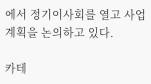에서 정기이사회를 열고 사업계획을 논의하고 있다.

카테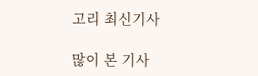고리 최신기사

많이 본 기사